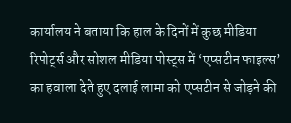कार्यालय ने बताया कि हाल के दिनों में कुछ मीडिया रिपोर्ट्स और सोशल मीडिया पोस्ट्स में ‘एप्सटीन फाइल्स’ का हवाला देते हुए दलाई लामा को एप्सटीन से जोड़ने की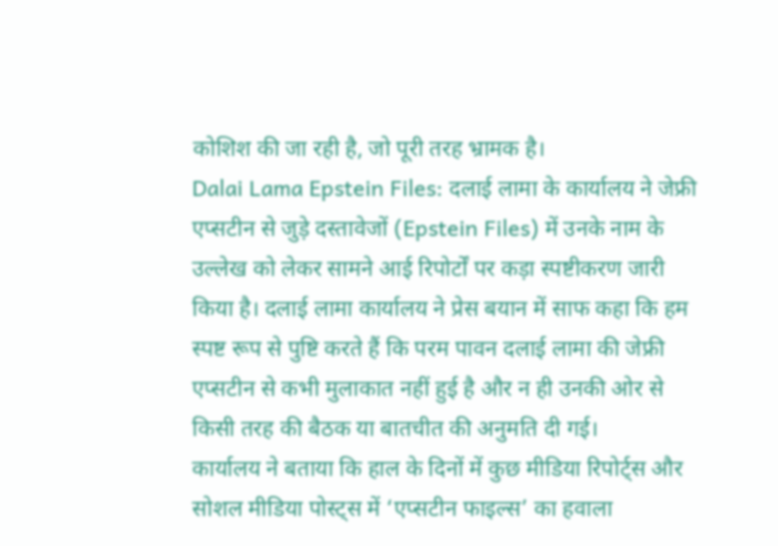कोशिश की जा रही है, जो पूरी तरह भ्रामक है।
Dalai Lama Epstein Files: दलाई लामा के कार्यालय ने जेफ्री एप्सटीन से जुड़े दस्तावेजों (Epstein Files) में उनके नाम के उल्लेख को लेकर सामने आई रिपोर्टों पर कड़ा स्पष्टीकरण जारी किया है। दलाई लामा कार्यालय ने प्रेस बयान में साफ कहा कि हम स्पष्ट रूप से पुष्टि करते हैं कि परम पावन दलाई लामा की जेफ्री एप्सटीन से कभी मुलाकात नहीं हुई है और न ही उनकी ओर से किसी तरह की बैठक या बातचीत की अनुमति दी गई।
कार्यालय ने बताया कि हाल के दिनों में कुछ मीडिया रिपोर्ट्स और सोशल मीडिया पोस्ट्स में ‘एप्सटीन फाइल्स’ का हवाला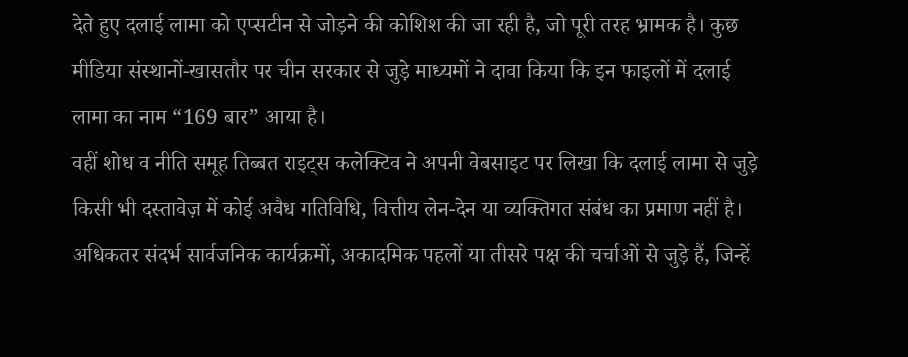देते हुए दलाई लामा को एप्सटीन से जोड़ने की कोशिश की जा रही है, जो पूरी तरह भ्रामक है। कुछ मीडिया संस्थानों-खासतौर पर चीन सरकार से जुड़े माध्यमों ने दावा किया कि इन फाइलों में दलाई लामा का नाम “169 बार” आया है।
वहीं शोध व नीति समूह तिब्बत राइट्स कलेक्टिव ने अपनी वेबसाइट पर लिखा कि दलाई लामा से जुड़े किसी भी दस्तावेज़ में कोई अवैध गतिविधि, वित्तीय लेन-देन या व्यक्तिगत संबंध का प्रमाण नहीं है। अधिकतर संदर्भ सार्वजनिक कार्यक्रमों, अकादमिक पहलों या तीसरे पक्ष की चर्चाओं से जुड़े हैं, जिन्हें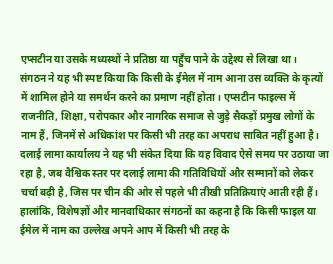एप्सटीन या उसके मध्यस्थों ने प्रतिष्ठा या पहुँच पाने के उद्देश्य से लिखा था।
संगठन ने यह भी स्पष्ट किया कि किसी के ईमेल में नाम आना उस व्यक्ति के कृत्यों में शामिल होने या समर्थन करने का प्रमाण नहीं होता। एप्सटीन फाइल्स में राजनीति, शिक्षा, परोपकार और नागरिक समाज से जुड़े सैकड़ों प्रमुख लोगों के नाम हैं, जिनमें से अधिकांश पर किसी भी तरह का अपराध साबित नहीं हुआ है।
दलाई लामा कार्यालय ने यह भी संकेत दिया कि यह विवाद ऐसे समय पर उठाया जा रहा है, जब वैश्विक स्तर पर दलाई लामा की गतिविधियों और सम्मानों को लेकर चर्चा बढ़ी है, जिस पर चीन की ओर से पहले भी तीखी प्रतिक्रियाएं आती रही हैं।
हालांकि, विशेषज्ञों और मानवाधिकार संगठनों का कहना है कि किसी फाइल या ईमेल में नाम का उल्लेख अपने आप में किसी भी तरह के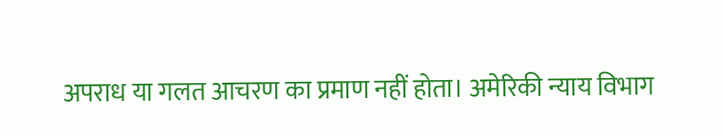अपराध या गलत आचरण का प्रमाण नहीं होता। अमेरिकी न्याय विभाग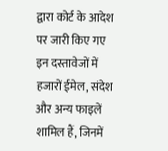द्वारा कोर्ट के आदेश पर जारी किए गए इन दस्तावेजों में हजारों ईमेल, संदेश और अन्य फाइलें शामिल हैं, जिनमें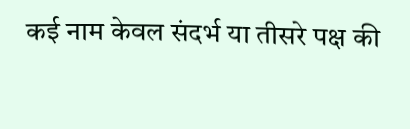कई नाम केवल संदर्भ या तीसरे पक्ष की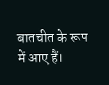बातचीत के रूप में आए हैं।